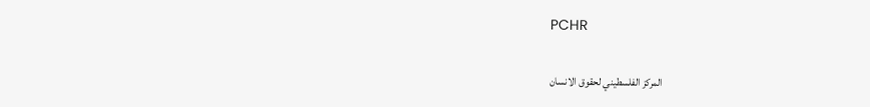PCHR

المركز الفلسطيني لحقوق الانسان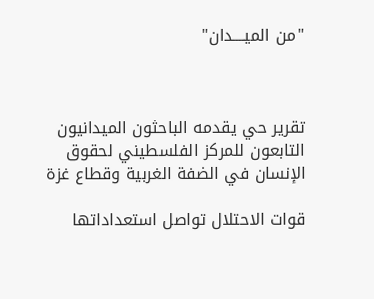"من الميــــدان"



تقرير حي يقدمه الباحثون الميدانيون التابعون للمركز الفلسطيني لحقوق الإنسان في الضفة الغربية وقطاع غزة

قوات الاحتلال تواصل استعداداتها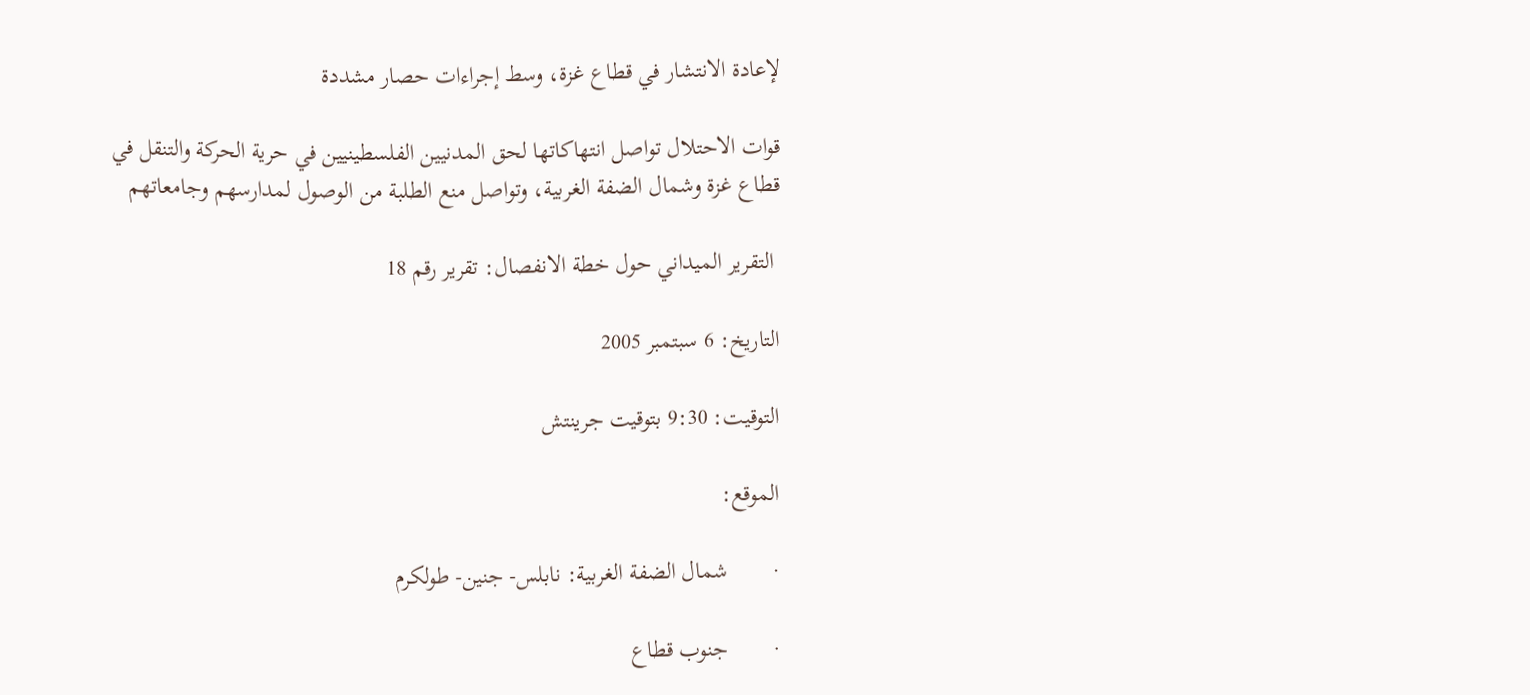لإعادة الانتشار في قطاع غزة، وسط إجراءات حصار مشددة

قوات الاحتلال تواصل انتهاكاتها لحق المدنيين الفلسطينيين في حرية الحركة والتنقل في قطاع غزة وشمال الضفة الغربية، وتواصل منع الطلبة من الوصول لمدارسهم وجامعاتهم

 التقرير الميداني حول خطة الانفصال: تقرير رقم 18

التاريخ: 6 سبتمبر 2005

التوقيت: 9:30 بتوقيت جرينتش

الموقع:

·        شمال الضفة الغربية: نابلس- جنين- طولكرم

·        جنوب قطاع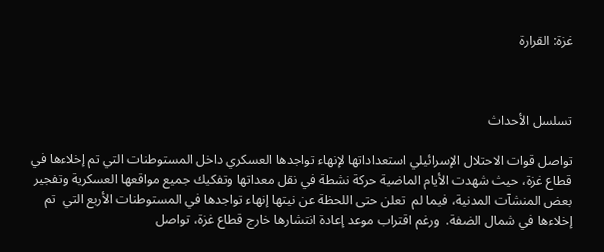غزة: القرارة



تسلسل الأحداث

تواصل قوات الاحتلال الإسرائيلي استعداداتها لإنهاء تواجدها العسكري داخل المستوطنات التي تم إخلاءها في قطاع غزة، حيث شهدت الأيام الماضية حركة نشطة في نقل معداتها وتفكيك جميع مواقعها العسكرية وتفجير بعض المنشآت المدنية، فيما لم  تعلن حتى اللحظة عن نيتها إنهاء تواجدها في المستوطنات الأربع التي  تم إخلاءها في شمال الضفة.  ورغم اقتراب موعد إعادة انتشارها خارج قطاع غزة، تواصل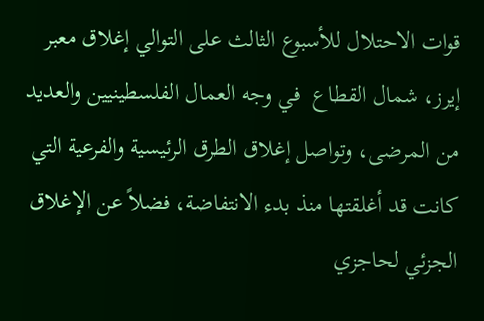قوات الاحتلال للأسبوع الثالث على التوالي إغلاق معبر إيرز، شمال القطاع  في وجه العمال الفلسطينيين والعديد من المرضى، وتواصل إغلاق الطرق الرئيسية والفرعية التي كانت قد أغلقتها منذ بدء الانتفاضة، فضلاً عن الإغلاق  الجزئي لحاجزي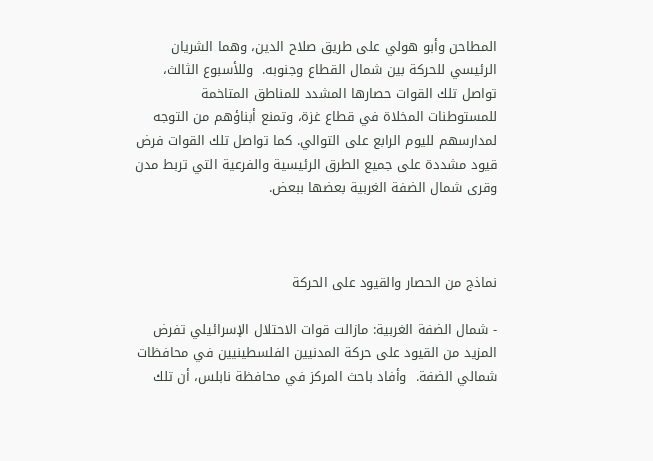المطاحن وأبو هولي على طريق صلاح الدين، وهما الشريان الرئيسي للحركة بين شمال القطاع وجنوبه.  وللأسبوع الثالث، تواصل تلك القوات حصارها المشدد للمناطق المتاخمة للمستوطنات المخلاة في قطاع غزة، وتمنع أبناؤهم من التوجه لمدارسهم لليوم الرابع على التوالي. كما تواصل تلك القوات فرض قيود مشددة على جميع الطرق الرئيسية والفرعية التي تربط مدن وقرى شمال الضفة الغربية بعضها ببعض.



نماذج من الحصار والقيود على الحركة

- شمال الضفة الغربية: مازالت قوات الاحتلال الإسرائيلي تفرض المزيد من القيود على حركة المدنيين الفلسطينيين في محافظات شمالي الضفة.  وأفاد باحث المركز في محافظة نابلس، أن تلك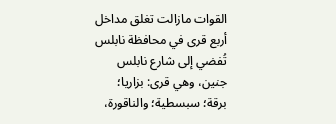القوات مازالت تغلق مداخل أربع قرى في محافظة نابلس تُفضي إلى شارع نابلس جنين، وهي قرى: بزاريا؛ برقة؛ سبسطية؛ والناقورة،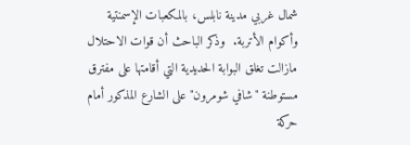شمال غربي مدينة نابلس، بالمكعبات الإسمنتية وأكوام الأتربة.  وذكر الباحث أن قوات الاحتلال مازالت تغلق البوابة الحديدية التي أقامتها على مفترق مستوطنة "شافي شومرون" على الشارع المذكور أمام حركة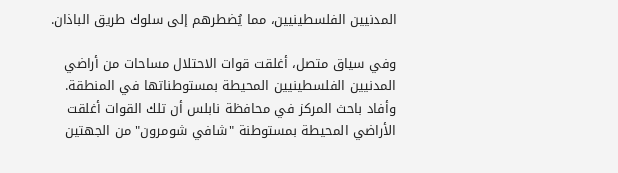المدنيين الفلسطينيين، مما يُضطرهم إلى سلوك طريق الباذان.

وفي سياق متصل، أغلقت قوات الاحتلال مساحات من أراضي المدنيين الفلسطينيين المحيطة بمستوطناتها في المنطقة.  وأفاد باحث المركز في محافظة نابلس أن تلك القوات أغلقت الأراضي المحيطة بمستوطنة "شافي شومرون" من الجهتين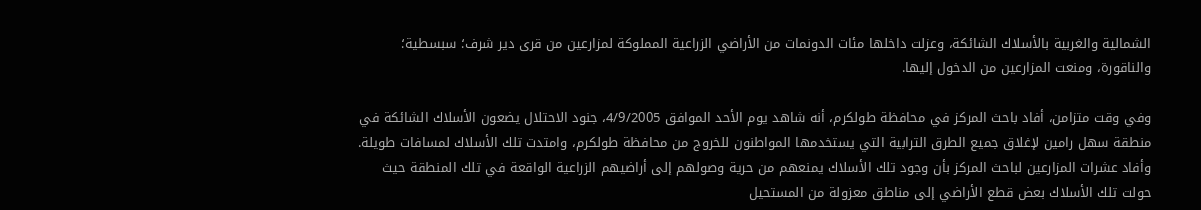الشمالية والغربية بالأسلاك الشائكة، وعزلت داخلها مئات الدونمات من الأراضي الزراعية المملوكة لمزارعين من قرى دير شرف؛ سبسطية؛ والناقورة، ومنعت المزارعين من الدخول إليها.

وفي وقت متزامن، أفاد باحث المركز في محافظة طولكرم، أنه شاهد يوم الأحد الموافق 4/9/2005، جنود الاحتلال يضعون الأسلاك الشائكة في منطقة سهل رامين لإغلاق جميع الطرق الترابية التي يستخدمها المواطنون للخروج من محافظة طولكرم، وامتدت تلك الأسلاك لمسافات طويلة.  وأفاد عشرات المزارعين لباحث المركز بأن وجود تلك الأسلاك يمنعهم من حرية وصولهم إلى أراضيهم الزراعية الواقعة في تلك المنطقة حيث حولت تلك الأسلاك بعض قطع الأراضي إلى مناطق معزولة من المستحيل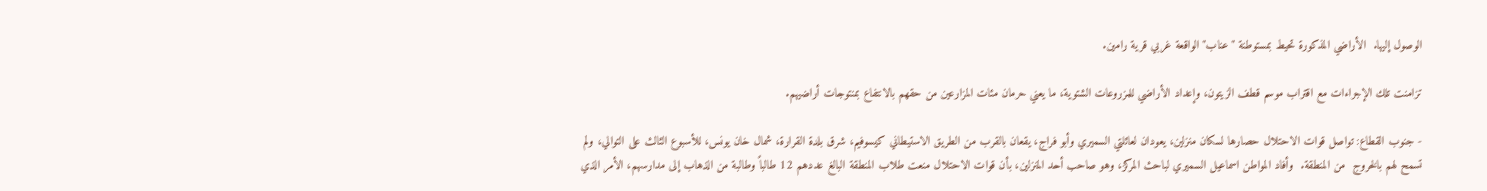الوصول إليها.  الأراضي المذكورة تحيط بمستوطنة "عناب" الواقعة غربي قرية رامين.

تزامنت تلك الإجراءات مع اقتراب موسم قطف الزيتون، وإعداد الأراضي للمزروعات الشتوية، ما يعني حرمان مئات المزارعين من حقهم بالانتفاع بمنتوجات أراضيهم.

- جنوب القطاع: تواصل قوات الاحتلال حصارها لسكان منزلين، يعودان لعائلتي السميري وأبو فراج، يقعان بالقرب من الطريق الاستيطاني كيسوفيم، شرق بلدة القرارة، شمال خان يونس، للأسبوع الثالث على التوالي، ولم تسمح لهم بالخروج  من المنطقة.  وأفاد المواطن اسماعيل السميري لباحث المركز، وهو صاحب أحد المنزلين، بأن قوات الاحتلال منعت طلاب المنطقة البالغ عددهم 12 طالباً وطالبة من الذهاب إلى مدارسهم، الأمر الذي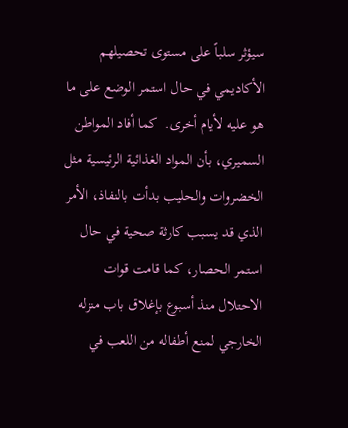سيؤثر سلباً على مستوى تحصيلهم الأكاديمي في حال استمر الوضع على ما هو عليه لأيام أخرى.  كما أفاد المواطن السميري، بأن المواد الغذائية الرئيسية مثل الخضروات والحليب بدأت بالنفاذ، الأمر الذي قد يسبب كارثة صحية في حال استمر الحصار، كما قامت قوات الاحتلال منذ أسبوع بإغلاق باب منزله الخارجي لمنع أطفاله من اللعب في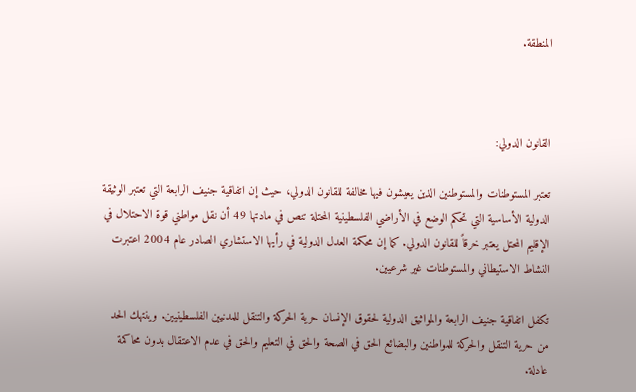المنطقة.



القانون الدولي:

تعتبر المستوطنات والمستوطنين الذين يعيشون فيها مخالفة للقانون الدولي، حيث إن اتفاقية جنيف الرابعة التي تعتبر الوثيقة الدولية الأساسية التي تحكم الوضع في الأراضي الفلسطينية المحتلة تنص في مادتها 49 أن نقل مواطني قوة الاحتلال في الإقليم المحتل يعتبر خرقاً للقانون الدولي. كما إن محكمة العدل الدولية في رأيها الاستشاري الصادر عام 2004 اعتبرت النشاط الاستيطاني والمستوطنات غير شرعيين.

تكفل اتفاقية جنيف الرابعة والمواثيق الدولية لحقوق الإنسان حرية الحركة والتنقل للمدنيين الفلسطينيين. وينتهك الحد من حرية التنقل والحركة للمواطنين والبضائع الحق في الصحة والحق في التعليم والحق في عدم الاعتقال بدون محاكمة عادلة.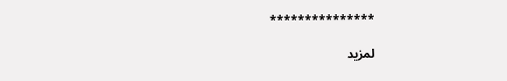***************

لمزيد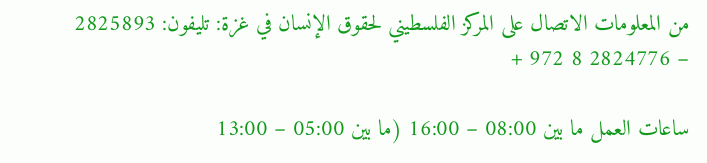من المعلومات الاتصال على المركز الفلسطيني لحقوق الإنسان في غزة: تليفون: 2825893 – 2824776 8 972 +

ساعات العمل ما بين 08:00 – 16:00 (ما بين 05:00 – 13:00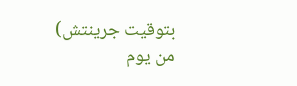بتوقيت جرينتش) من يوم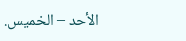الأحد – الخميس.